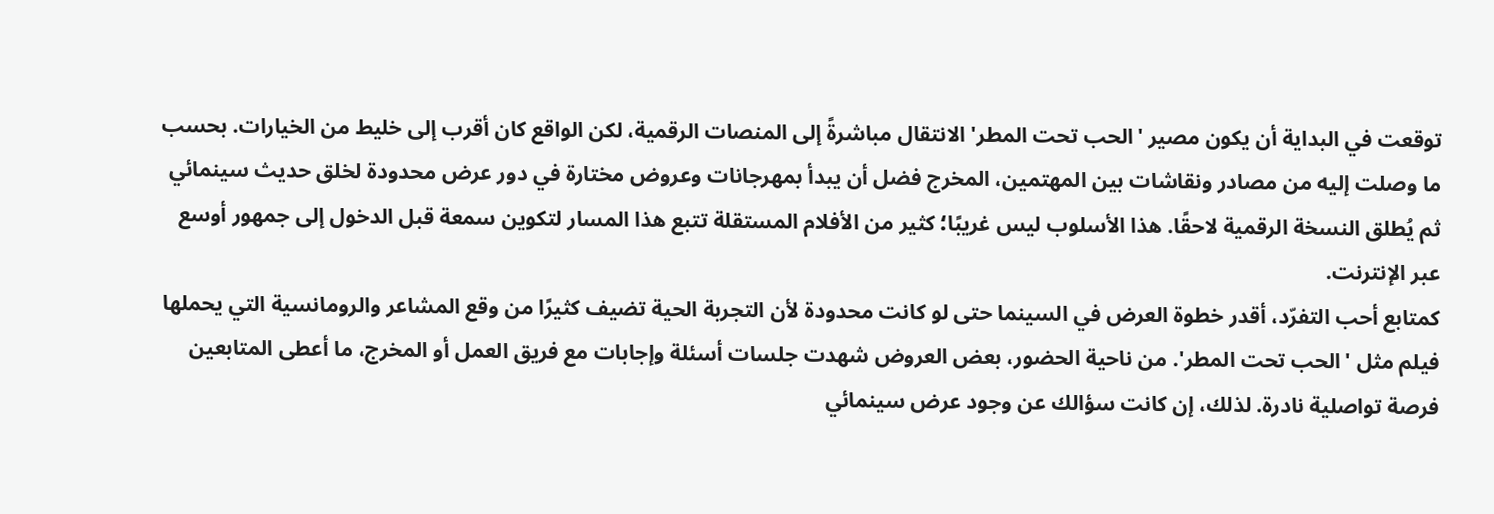توقعت في البداية أن يكون مصير 'الحب تحت المطر' الانتقال مباشرةً إلى المنصات الرقمية، لكن الواقع كان أقرب إلى خليط من الخيارات. بحسب ما وصلت إليه من مصادر ونقاشات بين المهتمين، المخرج فضل أن يبدأ بمهرجانات وعروض مختارة في دور عرض محدودة لخلق حديث سينمائي ثم يُطلق النسخة الرقمية لاحقًا. هذا الأسلوب ليس غريبًا؛ كثير من الأفلام المستقلة تتبع هذا المسار لتكوين سمعة قبل الدخول إلى جمهور أوسع عبر الإنترنت.
كمتابع أحب التفرّد، أقدر خطوة العرض في السينما حتى لو كانت محدودة لأن التجربة الحية تضيف كثيرًا من وقع المشاعر والرومانسية التي يحملها فيلم مثل 'الحب تحت المطر'. من ناحية الحضور، بعض العروض شهدت جلسات أسئلة وإجابات مع فريق العمل أو المخرج، ما أعطى المتابعين فرصة تواصلية نادرة. لذلك، إن كانت سؤالك عن وجود عرض سينمائي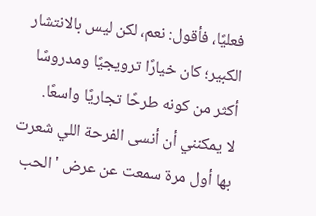فعليًا، فأقول: نعم، لكن ليس بالانتشار الكبير؛ كان خيارًا ترويجيًا ومدروسًا أكثر من كونه طرحًا تجاريًا واسعًا.
لا يمكنني أن أنسى الفرحة اللي شعرت بها أول مرة سمعت عن عرض 'الحب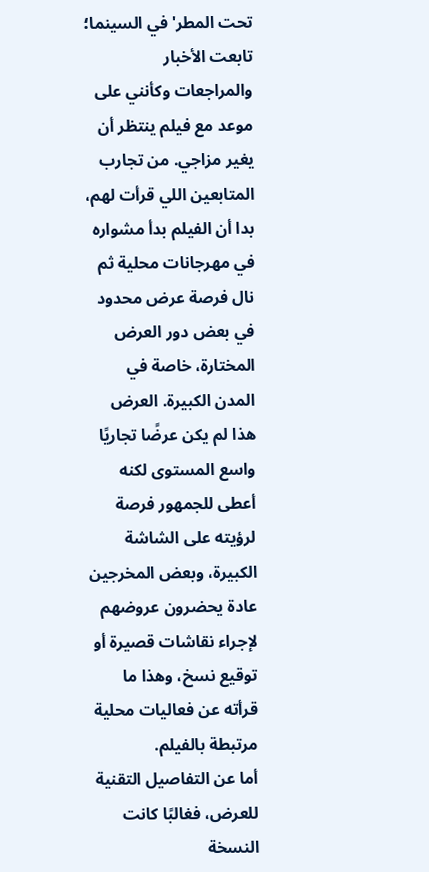تحت المطر' في السينما؛ تابعت الأخبار والمراجعات وكأنني على موعد مع فيلم ينتظر أن يغير مزاجي. من تجارب المتابعين اللي قرأت لهم، بدا أن الفيلم بدأ مشواره في مهرجانات محلية ثم نال فرصة عرض محدود في بعض دور العرض المختارة، خاصة في المدن الكبيرة. العرض هذا لم يكن عرضًا تجاريًا واسع المستوى لكنه أعطى للجمهور فرصة لرؤيته على الشاشة الكبيرة، وبعض المخرجين عادة يحضرون عروضهم لإجراء نقاشات قصيرة أو توقيع نسخ، وهذا ما قرأته عن فعاليات محلية مرتبطة بالفيلم.
أما عن التفاصيل التقنية للعرض، فغالبًا كانت النسخة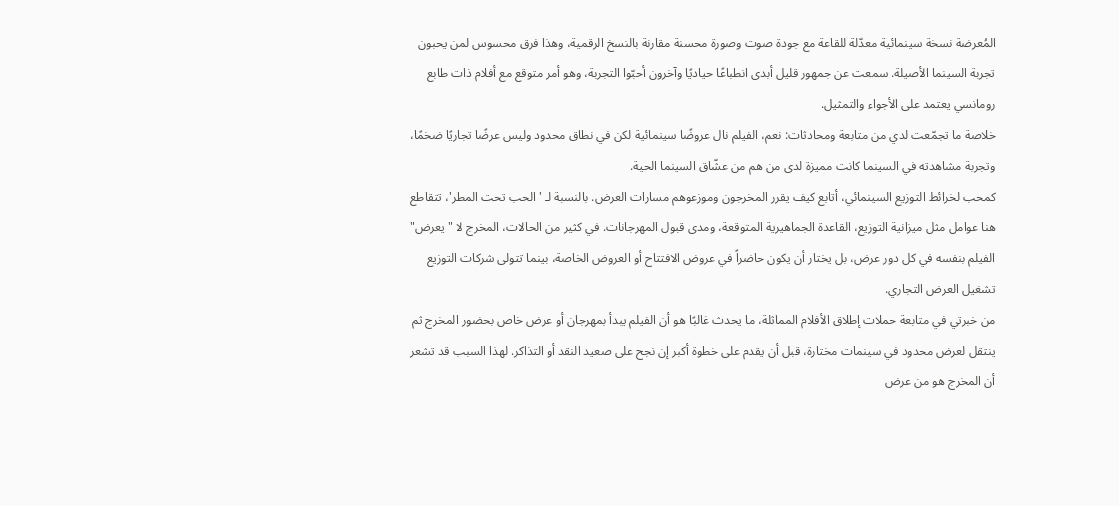المُعرضة نسخة سينمائية معدّلة للقاعة مع جودة صوت وصورة محسنة مقارنة بالنسخ الرقمية، وهذا فرق محسوس لمن يحبون تجربة السينما الأصيلة. سمعت عن جمهور قليل أبدى انطباعًا حياديًا وآخرون أحبّوا التجربة، وهو أمر متوقع مع أفلام ذات طابع رومانسي يعتمد على الأجواء والتمثيل.
خلاصة ما تجمّعت لدي من متابعة ومحادثات: نعم، الفيلم نال عروضًا سينمائية لكن في نطاق محدود وليس عرضًا تجاريًا ضخمًا، وتجربة مشاهدته في السينما كانت مميزة لدى من هم من عشّاق السينما الحية.
كمحب لخرائط التوزيع السينمائي، أتابع كيف يقرر المخرجون وموزعوهم مسارات العرض. بالنسبة لـ 'الحب تحت المطر'، تتقاطع هنا عوامل مثل ميزانية التوزيع، القاعدة الجماهيرية المتوقعة، ومدى قبول المهرجانات. في كثير من الحالات، المخرج لا "يعرض" الفيلم بنفسه في كل دور عرض، بل يختار أن يكون حاضراً في عروض الافتتاح أو العروض الخاصة، بينما تتولى شركات التوزيع تشغيل العرض التجاري.
من خبرتي في متابعة حملات إطلاق الأفلام المماثلة، ما يحدث غالبًا هو أن الفيلم يبدأ بمهرجان أو عرض خاص بحضور المخرج ثم ينتقل لعرض محدود في سينمات مختارة، قبل أن يقدم على خطوة أكبر إن نجح على صعيد النقد أو التذاكر. لهذا السبب قد تشعر أن المخرج هو من عرض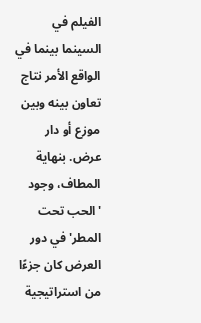الفيلم في السينما بينما في الواقع الأمر نتاج تعاون بينه وبين موزع أو دار عرض. بنهاية المطاف، وجود 'الحب تحت المطر' في دور العرض كان جزءًا من استراتيجية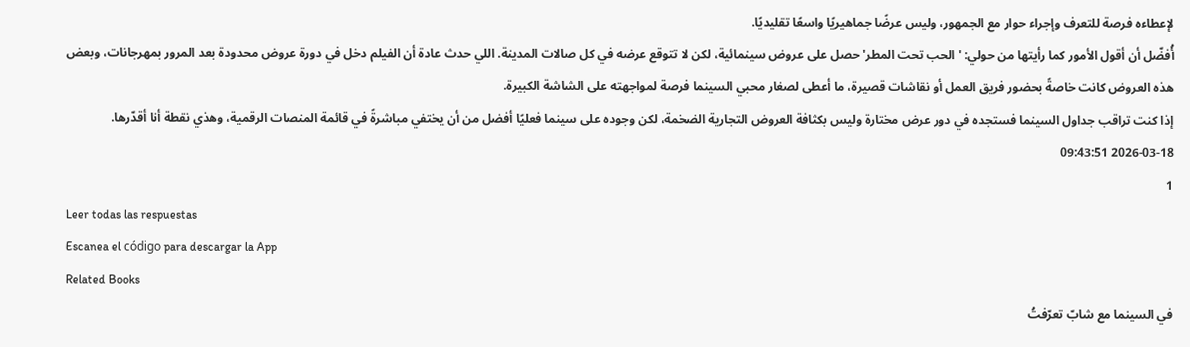لإعطاءه فرصة للتعرف وإجراء حوار مع الجمهور، وليس عرضًا جماهيريًا واسعًا تقليديًا.
أُفضّل أن أقول الأمور كما رأيتها من حولي: 'الحب تحت المطر' حصل على عروض سينمائية، لكن لا تتوقع عرضه في كل صالات المدينة. اللي حدث عادة أن الفيلم دخل في دورة عروض محدودة بعد المرور بمهرجانات، وبعض هذه العروض كانت خاصةً بحضور فريق العمل أو نقاشات قصيرة، ما أعطى لصغار محبي السينما فرصة لمواجهته على الشاشة الكبيرة.
إذا كنت تراقب جداول السينما فستجده في دور عرض مختارة وليس بكثافة العروض التجارية الضخمة، لكن وجوده على سينما فعليًا أفضل من أن يختفي مباشرةً في قائمة المنصات الرقمية، وهذي نقطة أنا أقدّرها.
2026-03-18 09:43:51
1
Leer todas las respuestas
Escanea el código para descargar la App
Related Books
في السينما مع شابّ تعرّفتُ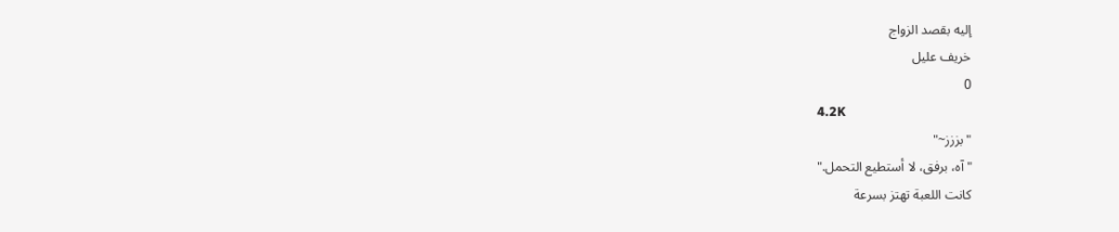إليه بقصد الزواج
خريف عليل
0
4.2K
"بززز~"
"آه، برفق، لا أستطيع التحمل."
كانت اللعبة تهتز بسرعة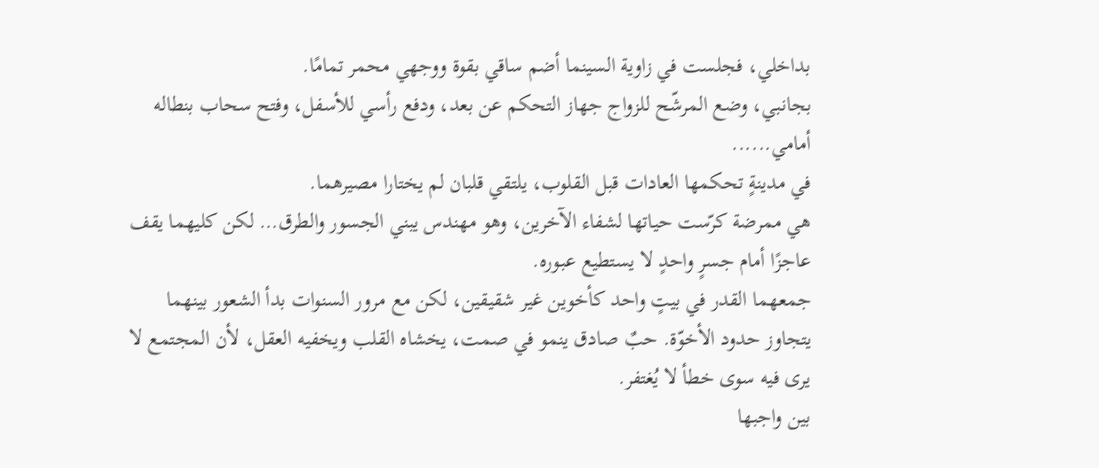بداخلي، فجلست في زاوية السينما أضم ساقي بقوة ووجهي محمر تمامًا.
بجانبي، وضع المرشّح للزواج جهاز التحكم عن بعد، ودفع رأسي للأسفل، وفتح سحاب بنطاله أمامي......
في مدينةٍ تحكمها العادات قبل القلوب، يلتقي قلبان لم يختارا مصيرهما.
هي ممرضة كرّست حياتها لشفاء الآخرين، وهو مهندس يبني الجسور والطرق… لكن كليهما يقف عاجزًا أمام جسرٍ واحدٍ لا يستطيع عبوره.
جمعهما القدر في بيتٍ واحد كأخوين غير شقيقين، لكن مع مرور السنوات بدأ الشعور بينهما يتجاوز حدود الأخوّة. حبٌ صادق ينمو في صمت، يخشاه القلب ويخفيه العقل، لأن المجتمع لا يرى فيه سوى خطأ لا يُغتفر.
بين واجبها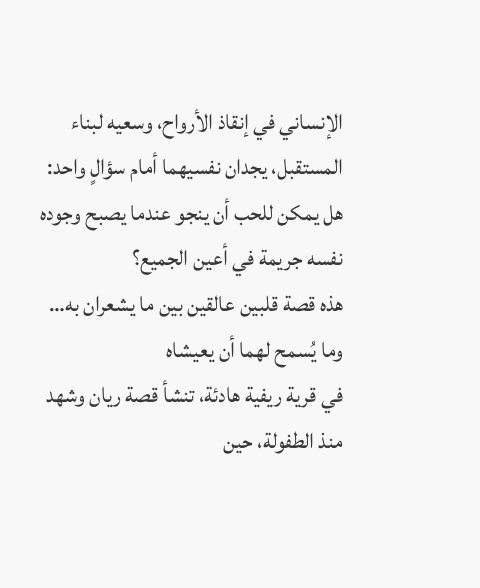الإنساني في إنقاذ الأرواح، وسعيه لبناء المستقبل، يجدان نفسيهما أمام سؤالٍ واحد:
هل يمكن للحب أن ينجو عندما يصبح وجوده نفسه جريمة في أعين الجميع؟
هذه قصة قلبين عالقين بين ما يشعران به… وما يُسمح لهما أن يعيشاه
في قرية ريفية هادئة، تنشأ قصة ريان وشهد منذ الطفولة، حين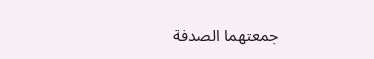جمعتهما الصدفة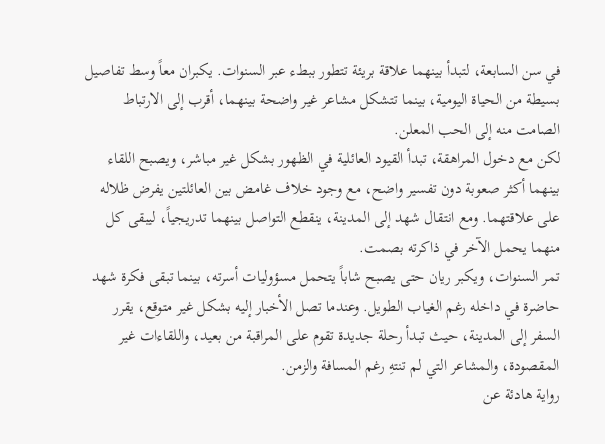في سن السابعة، لتبدأ بينهما علاقة بريئة تتطور ببطء عبر السنوات. يكبران معاً وسط تفاصيل بسيطة من الحياة اليومية، بينما تتشكل مشاعر غير واضحة بينهما، أقرب إلى الارتباط الصامت منه إلى الحب المعلن.
لكن مع دخول المراهقة، تبدأ القيود العائلية في الظهور بشكل غير مباشر، ويصبح اللقاء بينهما أكثر صعوبة دون تفسير واضح، مع وجود خلاف غامض بين العائلتين يفرض ظلاله على علاقتهما. ومع انتقال شهد إلى المدينة، ينقطع التواصل بينهما تدريجياً، ليبقى كل منهما يحمل الآخر في ذاكرته بصمت.
تمر السنوات، ويكبر ريان حتى يصبح شاباً يتحمل مسؤوليات أسرته، بينما تبقى فكرة شهد حاضرة في داخله رغم الغياب الطويل. وعندما تصل الأخبار إليه بشكل غير متوقع، يقرر السفر إلى المدينة، حيث تبدأ رحلة جديدة تقوم على المراقبة من بعيد، واللقاءات غير المقصودة، والمشاعر التي لم تنتهِ رغم المسافة والزمن.
رواية هادئة عن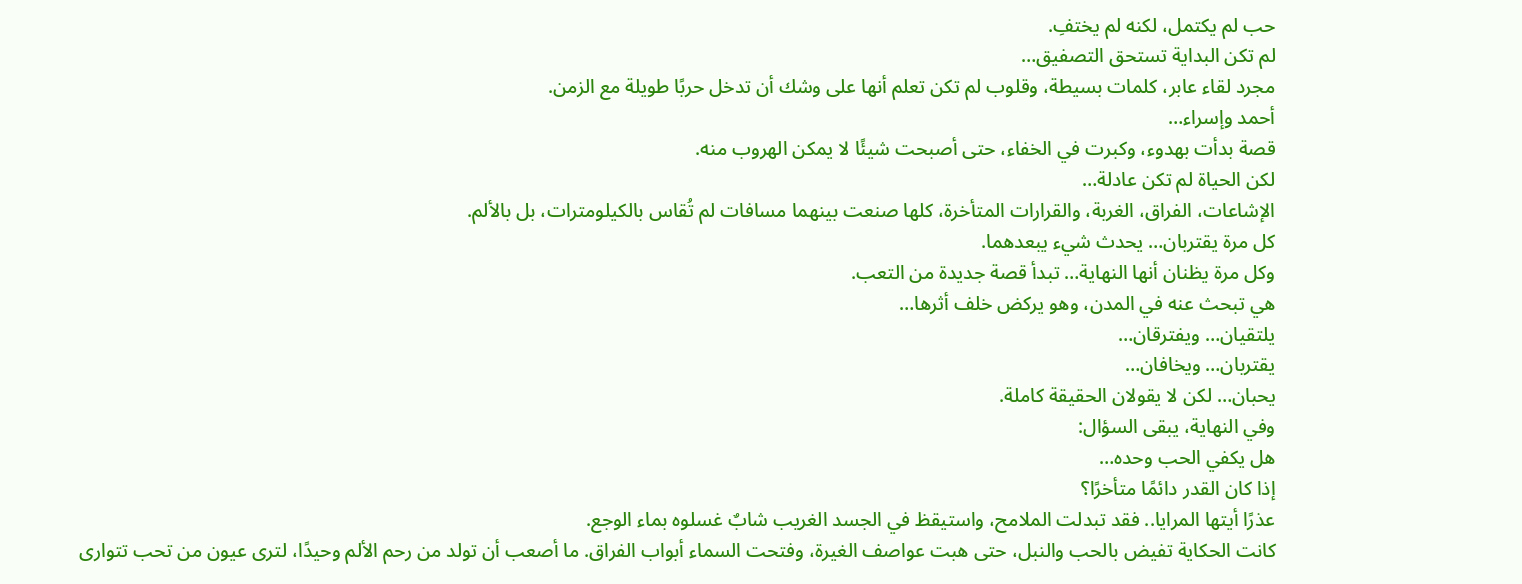حب لم يكتمل، لكنه لم يختفِ.
لم تكن البداية تستحق التصفيق…
مجرد لقاء عابر، كلمات بسيطة، وقلوب لم تكن تعلم أنها على وشك أن تدخل حربًا طويلة مع الزمن.
أحمد وإسراء…
قصة بدأت بهدوء، وكبرت في الخفاء، حتى أصبحت شيئًا لا يمكن الهروب منه.
لكن الحياة لم تكن عادلة…
الإشاعات، الفراق، الغربة، والقرارات المتأخرة، كلها صنعت بينهما مسافات لم تُقاس بالكيلومترات، بل بالألم.
كل مرة يقتربان… يحدث شيء يبعدهما.
وكل مرة يظنان أنها النهاية… تبدأ قصة جديدة من التعب.
هي تبحث عنه في المدن، وهو يركض خلف أثرها…
يلتقيان… ويفترقان…
يقتربان… ويخافان…
يحبان… لكن لا يقولان الحقيقة كاملة.
وفي النهاية، يبقى السؤال:
هل يكفي الحب وحده…
إذا كان القدر دائمًا متأخرًا؟
عذرًا أيتها المرايا.. فقد تبدلت الملامح، واستيقظ في الجسد الغريب شابٌ غسلوه بماء الوجع.
كانت الحكاية تفيض بالحب والنبل، حتى هبت عواصف الغيرة، وفتحت السماء أبواب الفراق. ما أصعب أن تولد من رحم الألم وحيدًا، لترى عيون من تحب تتوارى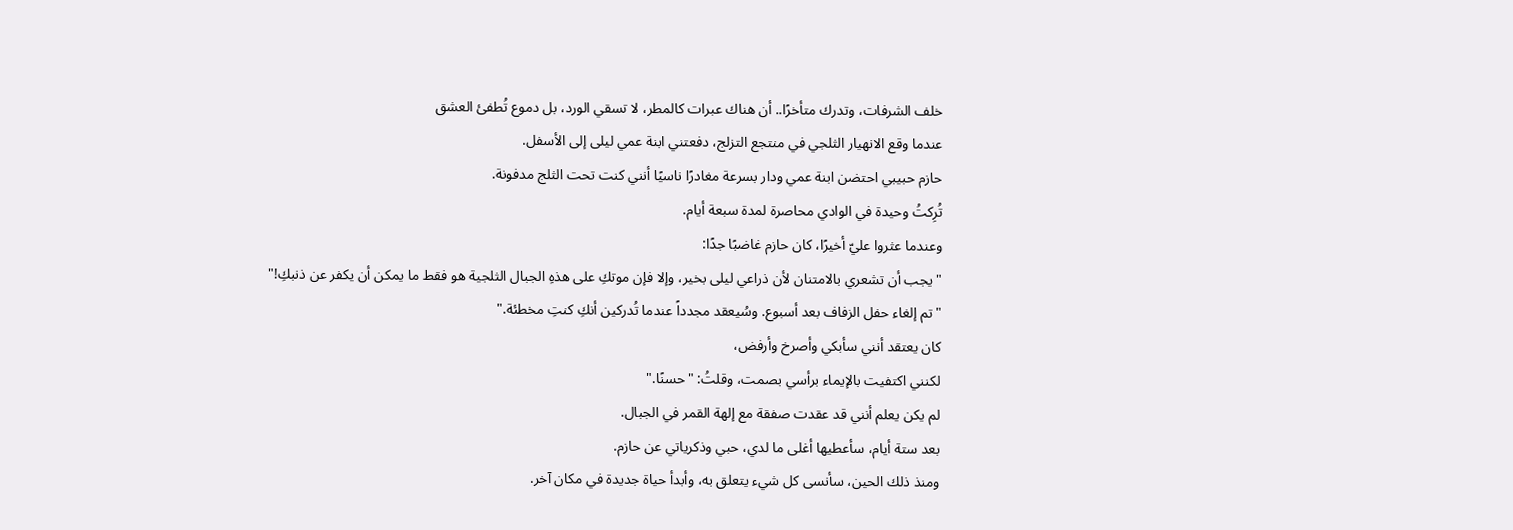خلف الشرفات، وتدرك متأخرًا.. أن هناك عبرات كالمطر، لا تسقي الورد، بل دموع تُطفئ العشق
عندما وقع الانهيار الثلجي في منتجع التزلج، دفعتني ابنة عمي ليلى إلى الأسفل.
حازم حبيبي احتضن ابنة عمي ودار بسرعة مغادرًا ناسيًا أنني كنت تحت الثلج مدفونة.
تُرِكتُ وحيدة في الوادي محاصرة لمدة سبعة أيام.
وعندما عثروا عليّ أخيرًا، كان حازم غاضبًا جدًا:
"يجب أن تشعري بالامتنان لأن ذراعي ليلى بخير، وإلا فإن موتكِ على هذهِ الجبال الثلجية هو فقط ما يمكن أن يكفر عن ذنبكِ!"
"تم إلغاء حفل الزفاف بعد أسبوع. وسُيعقد مجدداً عندما تُدركين أنكِ كنتِ مخطئة."
كان يعتقد أنني سأبكي وأصرخ وأرفض،
لكنني اكتفيت بالإيماء برأسي بصمت، وقلتُ: "حسنًا."
لم يكن يعلم أنني قد عقدت صفقة مع إلهة القمر في الجبال.
بعد ستة أيام، سأعطيها أغلى ما لدي، حبي وذكرياتي عن حازم.
ومنذ ذلك الحين، سأنسى كل شيء يتعلق به، وأبدأ حياة جديدة في مكان آخر.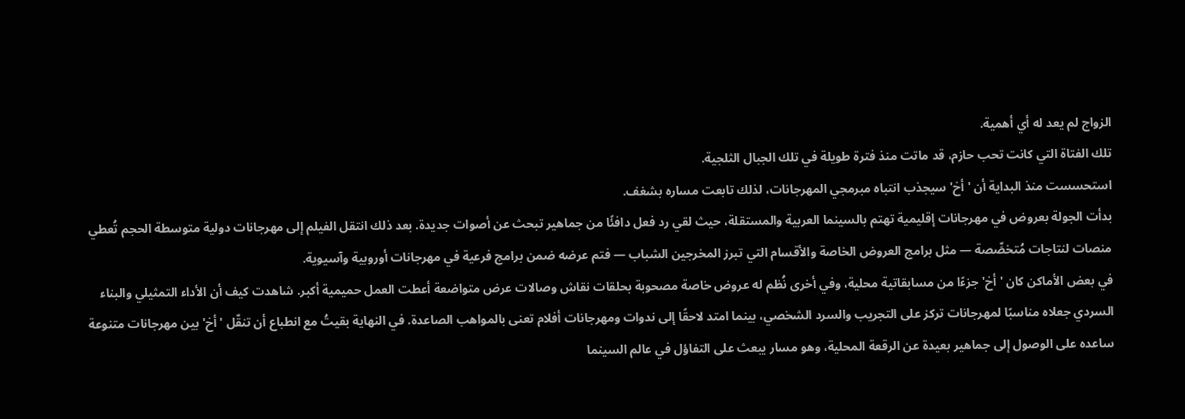الزواج لم يعد له أي أهمية.
تلك الفتاة التي كانت تحب حازم، قد ماتت منذ فترة طويلة في تلك الجبال الثلجية.
استحسست منذ البداية أن 'أخ' سيجذب انتباه مبرمجي المهرجانات، لذلك تابعت مساره بشغف.
بدأت الجولة بعروض في مهرجانات إقليمية تهتم بالسينما العربية والمستقلة، حيث لقي رد فعل دافئًا من جماهير تبحث عن أصوات جديدة. بعد ذلك انتقل الفيلم إلى مهرجانات دولية متوسطة الحجم تُعطي منصات لنتاجات مُتخصِّصة — مثل برامج العروض الخاصة والأقسام التي تبرز المخرجين الشباب — فتم عرضه ضمن برامج فرعية في مهرجانات أوروبية وآسيوية.
في بعض الأماكن كان 'أخ' جزءًا من مسابقاتية محلية، وفي أخرى نُظم له عروض خاصة مصحوبة بحلقات نقاش وصالات عرض متواضعة أعطت العمل حميمية أكبر. شاهدت كيف أن الأداء التمثيلي والبناء السردي جعلاه مناسبًا لمهرجانات تركز على التجريب والسرد الشخصي، بينما امتد لاحقًا إلى ندوات ومهرجانات أفلام تعنى بالمواهب الصاعدة. في النهاية بقيتُ مع انطباع أن تنقّل 'أخ' بين مهرجانات متنوعة ساعده على الوصول إلى جماهير بعيدة عن الرقعة المحلية، وهو مسار يبعث على التفاؤل في عالم السينما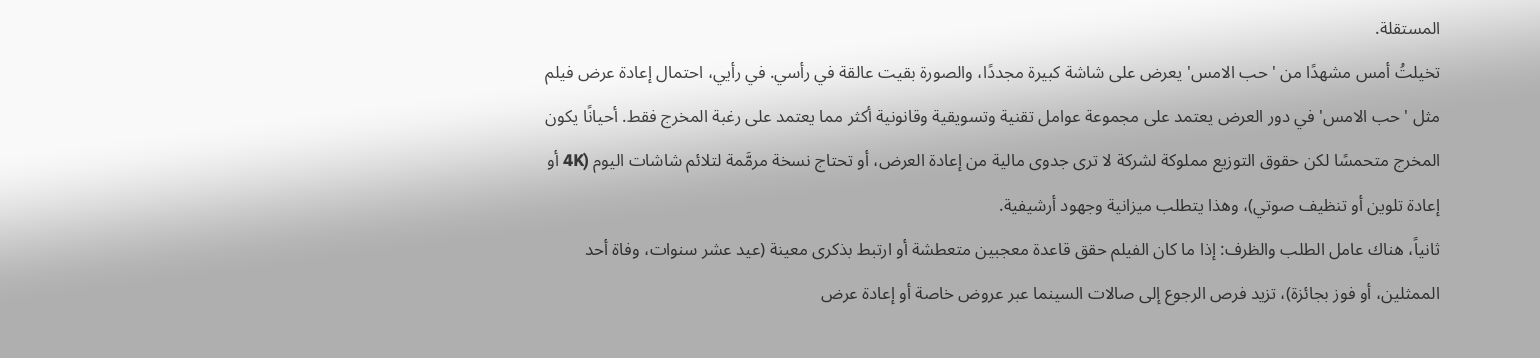المستقلة.
تخيلتُ أمس مشهدًا من 'حب الامس' يعرض على شاشة كبيرة مجددًا، والصورة بقيت عالقة في رأسي. في رأيي، احتمال إعادة عرض فيلم مثل 'حب الامس' في دور العرض يعتمد على مجموعة عوامل تقنية وتسويقية وقانونية أكثر مما يعتمد على رغبة المخرج فقط. أحيانًا يكون المخرج متحمسًا لكن حقوق التوزيع مملوكة لشركة لا ترى جدوى مالية من إعادة العرض، أو تحتاج نسخة مرمَّمة لتلائم شاشات اليوم (4K أو إعادة تلوين أو تنظيف صوتي)، وهذا يتطلب ميزانية وجهود أرشيفية.
ثانياً، هناك عامل الطلب والظرف: إذا ما كان الفيلم حقق قاعدة معجبين متعطشة أو ارتبط بذكرى معينة (عيد عشر سنوات، وفاة أحد الممثلين، أو فوز بجائزة)، تزيد فرص الرجوع إلى صالات السينما عبر عروض خاصة أو إعادة عرض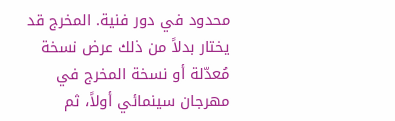محدود في دور فنية. المخرج قد يختار بدلاً من ذلك عرض نسخة مُعدّلة أو نسخة المخرج في مهرجان سينمائي أولاً، ثم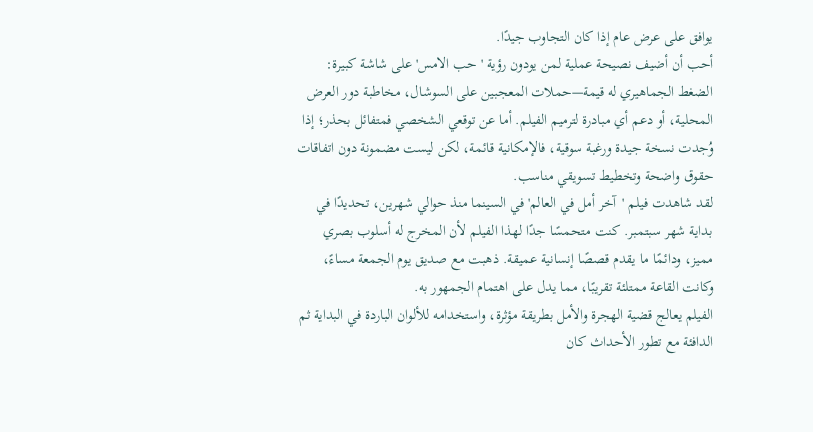يوافق على عرض عام إذا كان التجاوب جيدًا.
أحب أن أضيف نصيحة عملية لمن يودون رؤية 'حب الامس' على شاشة كبيرة: الضغط الجماهيري له قيمة—حملات المعجبين على السوشال، مخاطبة دور العرض المحلية، أو دعم أي مبادرة لترميم الفيلم. أما عن توقعي الشخصي فمتفائل بحذر؛ إذا وُجدت نسخة جيدة ورغبة سوقية، فالإمكانية قائمة، لكن ليست مضمونة دون اتفاقات حقوق واضحة وتخطيط تسويقي مناسب.
لقد شاهدت فيلم 'آخر أمل في العالم' في السينما منذ حوالي شهرين، تحديدًا في بداية شهر سبتمبر. كنت متحمسًا جدًا لهذا الفيلم لأن المخرج له أسلوب بصري مميز، ودائمًا ما يقدم قصصًا إنسانية عميقة. ذهبت مع صديق يوم الجمعة مساءً، وكانت القاعة ممتلئة تقريبًا، مما يدل على اهتمام الجمهور به.
الفيلم يعالج قضية الهجرة والأمل بطريقة مؤثرة، واستخدامه للألوان الباردة في البداية ثم الدافئة مع تطور الأحداث كان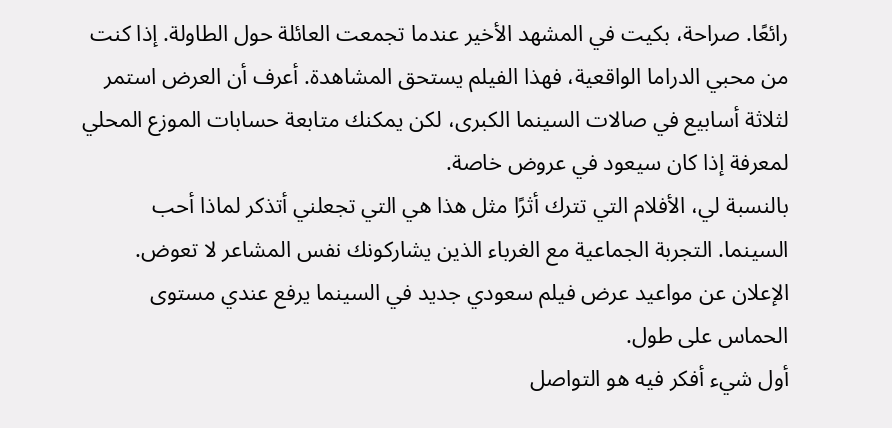رائعًا. صراحة، بكيت في المشهد الأخير عندما تجمعت العائلة حول الطاولة. إذا كنت من محبي الدراما الواقعية، فهذا الفيلم يستحق المشاهدة. أعرف أن العرض استمر لثلاثة أسابيع في صالات السينما الكبرى، لكن يمكنك متابعة حسابات الموزع المحلي لمعرفة إذا كان سيعود في عروض خاصة.
بالنسبة لي، الأفلام التي تترك أثرًا مثل هذا هي التي تجعلني أتذكر لماذا أحب السينما. التجربة الجماعية مع الغرباء الذين يشاركونك نفس المشاعر لا تعوض.
الإعلان عن مواعيد عرض فيلم سعودي جديد في السينما يرفع عندي مستوى الحماس على طول.
أول شيء أفكر فيه هو التواصل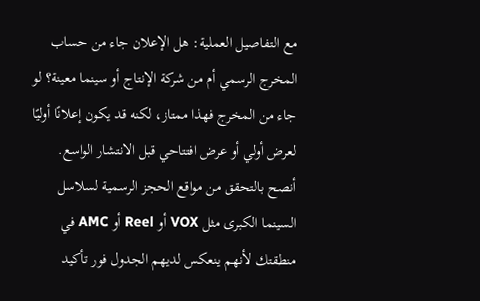مع التفاصيل العملية: هل الإعلان جاء من حساب المخرج الرسمي أم من شركة الإنتاج أو سينما معينة؟ لو جاء من المخرج فهذا ممتاز، لكنه قد يكون إعلانًا أوليًا لعرض أولي أو عرض افتتاحي قبل الانتشار الواسع. أنصح بالتحقق من مواقع الحجز الرسمية لسلاسل السينما الكبرى مثل VOX أو Reel أو AMC في منطقتك لأنهم ينعكس لديهم الجدول فور تأكيد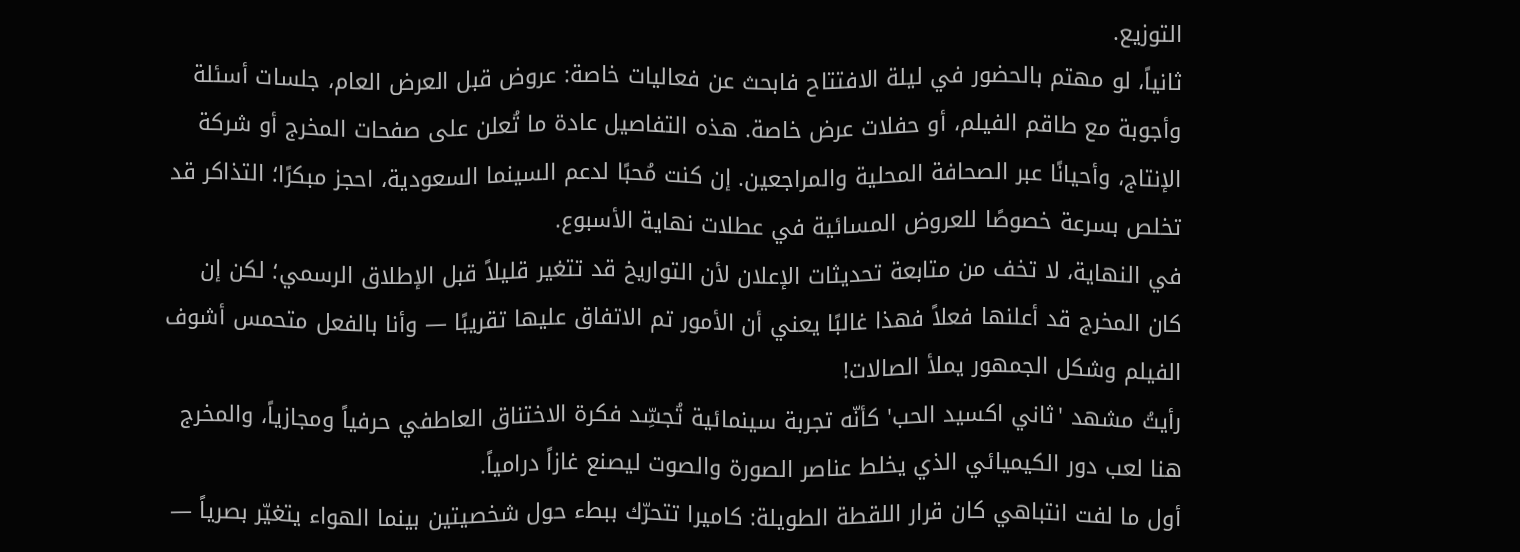التوزيع.
ثانياً، لو مهتم بالحضور في ليلة الافتتاح فابحث عن فعاليات خاصة: عروض قبل العرض العام، جلسات أسئلة وأجوبة مع طاقم الفيلم، أو حفلات عرض خاصة. هذه التفاصيل عادة ما تُعلن على صفحات المخرج أو شركة الإنتاج، وأحيانًا عبر الصحافة المحلية والمراجعين. إن كنت مُحبًا لدعم السينما السعودية، احجز مبكرًا؛ التذاكر قد تخلص بسرعة خصوصًا للعروض المسائية في عطلات نهاية الأسبوع.
في النهاية، لا تخف من متابعة تحديثات الإعلان لأن التواريخ قد تتغير قليلاً قبل الإطلاق الرسمي؛ لكن إن كان المخرج قد أعلنها فعلاً فهذا غالبًا يعني أن الأمور تم الاتفاق عليها تقريبًا — وأنا بالفعل متحمس أشوف الفيلم وشكل الجمهور يملأ الصالات!
رأيتُ مشهد 'ثاني اكسيد الحب' كأنّه تجربة سينمائية تُجسِّد فكرة الاختناق العاطفي حرفياً ومجازياً، والمخرج هنا لعب دور الكيميائي الذي يخلط عناصر الصورة والصوت ليصنع غازاً درامياً.
أول ما لفت انتباهي كان قرار اللقطة الطويلة: كاميرا تتحرّك ببطء حول شخصيتين بينما الهواء يتغيّر بصرياً —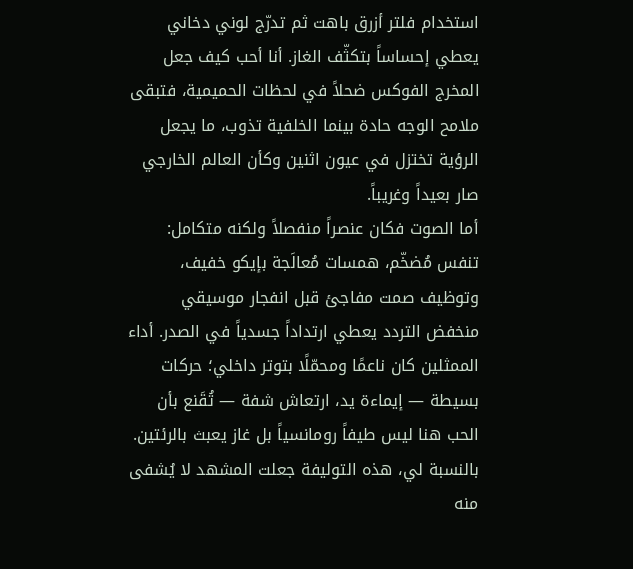استخدام فلتر أزرق باهت ثم تدرّج لوني دخاني يعطي إحساساً بتكثّف الغاز. أنا أحب كيف جعل المخرج الفوكس ضحلاً في لحظات الحميمية، فتبقى ملامح الوجه حادة بينما الخلفية تذوب، ما يجعل الرؤية تختزل في عيون اثنين وكأن العالم الخارجي صار بعيداً وغريباً.
أما الصوت فكان عنصراً منفصلاً ولكنه متكامل: تنفس مُضخّم، همسات مُعالَجة بإيكو خفيف، وتوظيف صمت مفاجئ قبل انفجار موسيقي منخفض التردد يعطي ارتداداً جسدياً في الصدر. أداء الممثلين كان ناعمًا ومحمّلًا بتوتر داخلي؛ حركات بسيطة — إيماءة يد، ارتعاش شفة — تُقَنع بأن الحب هنا ليس طيفاً رومانسياً بل غاز يعبث بالرئتين. بالنسبة لي، هذه التوليفة جعلت المشهد لا يُشفى منه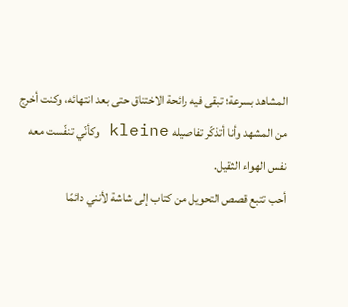المشاهد بسرعة؛ تبقى فيه رائحة الاختناق حتى بعد انتهائه، وكنت أخرج من المشهد وأنا أتذكّر تفاصيله kleine وكأنّي تنفّست معه نفس الهواء الثقيل.
أحب تتبع قصص التحويل من كتاب إلى شاشة لأنني دائمًا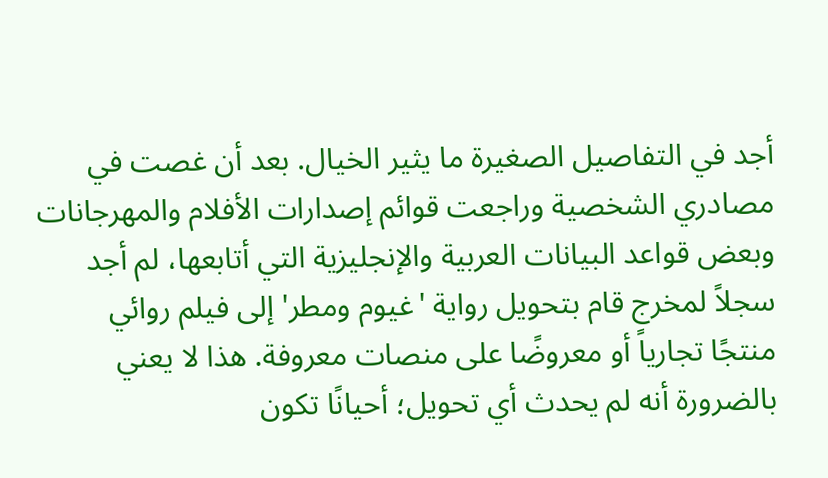أجد في التفاصيل الصغيرة ما يثير الخيال. بعد أن غصت في مصادري الشخصية وراجعت قوائم إصدارات الأفلام والمهرجانات وبعض قواعد البيانات العربية والإنجليزية التي أتابعها، لم أجد سجلاً لمخرج قام بتحويل رواية 'غيوم ومطر' إلى فيلم روائي منتجًا تجارياً أو معروضًا على منصات معروفة. هذا لا يعني بالضرورة أنه لم يحدث أي تحويل؛ أحيانًا تكون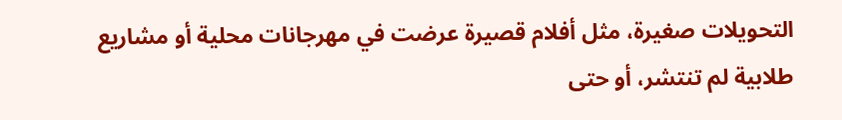التحويلات صغيرة، مثل أفلام قصيرة عرضت في مهرجانات محلية أو مشاريع طلابية لم تنتشر، أو حتى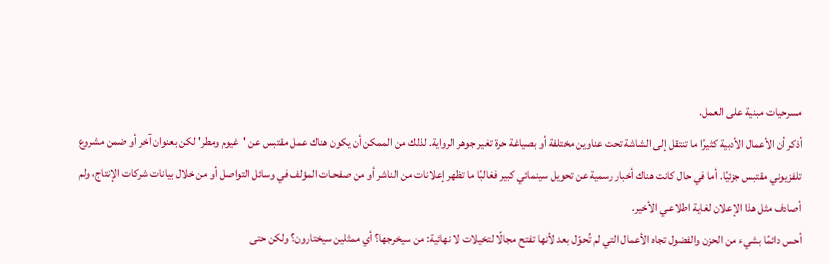مسرحيات مبنية على العمل.
أذكر أن الأعمال الأدبية كثيرًا ما تنتقل إلى الشاشة تحت عناوين مختلفة أو بصياغة حرة تغير جوهر الرواية. لذلك من الممكن أن يكون هناك عمل مقتبس عن 'غيوم ومطر' لكن بعنوان آخر أو ضمن مشروع تلفزيوني مقتبس جزئيًا. أما في حال كانت هناك أخبار رسمية عن تحويل سينمائي كبير فغالبًا ما تظهر إعلانات من الناشر أو من صفحـات المؤلف في وسائل التواصل أو من خلال بيانات شركات الإنتاج، ولم أصادف مثل هذا الإعلان لغاية اطلاعـي الأخير.
أحس دائمًا بشيء من الحزن والفضول تجاه الأعمال التي لم تُحوّل بعد لأنها تفتح مجالًا لتخيلات لا نهائية: من سيخرجها؟ أي ممثلين سيختارون؟ ولكن حتى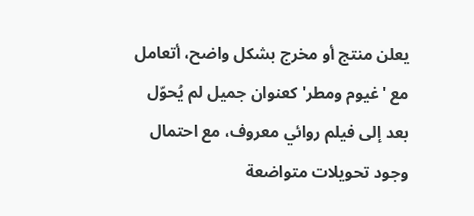يعلن منتج أو مخرج بشكل واضح، أتعامل مع 'غيوم ومطر' كعنوان جميل لم يُحوّل بعد إلى فيلم روائي معروف، مع احتمال وجود تحويلات متواضعة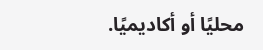محليًا أو أكاديميًا.